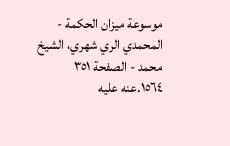موسوعة ميزان الحکمة - المحمدي الري شهري، الشيخ محمد - الصفحة ٣٥١
١٥٦٤.عنه عليه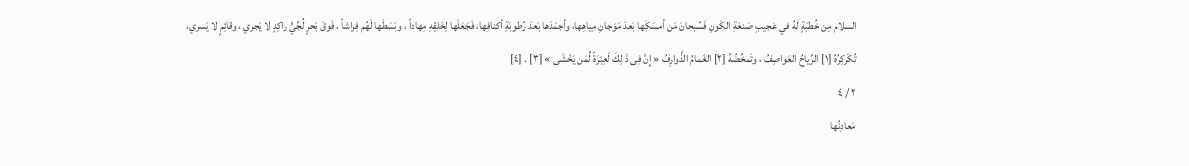السلام مِن خُطبَةٍ لَهُ في عَجيبِ صَنعَةِ الكَونِ فَسُبحانَ مَن أمسَكَها بَعدَ مَوَجانِ مِياهِها، وأجمَدَها بَعدَ رُطوبَةِ أكنافِها، فَجَعَلَها لِخَلقِهِ مِهاداً ، وبَسَطَها لَهُم فِراشاً ، فَوقَ بَحرٍ لُجِّيٍّ راكِدٍ لا يَجري ، وقائِمٍ لا يَسري، تُكَركِرُهُ [١] الرِّياحُ العَواصِفُ ، وتَمخُضُهُ [٢] الغَمامُ الذَّوارِفُ « إِنَّ فِى ذَ لِكَ لَعِبْرَةً لِّمَن يَخْشَى » [٣] . [٤]
٢ / ٤
مَعادِنُها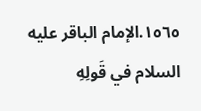١٥٦٥.الإمام الباقر عليه السلام في قَولِهِ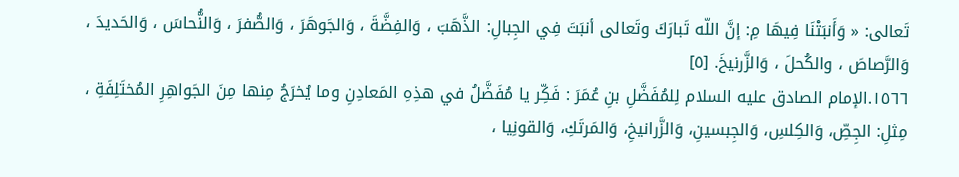تَعالى: « وَأَنبَتْنَا فِيهَا مِ: إنَّ اللّه تَبارَكَ وتَعالى أنبَتَ فِي الجِبالِ: الذَّهَبَ ، وَالفِضَّةَ ، وَالجَوهَرَ ، وَالصُّفرَ ، وَالنُّحاسَ ، وَالحَديدَ ، وَالرَّصاصَ ، والكُحلَ ، وَالزَّرنيخَ. [٥]
١٥٦٦.الإمام الصادق عليه السلام لِلمُفَضَّلِ بنِ عُمَرَ : فَكِّر يا مُفَضَّلُ في هذِهِ المَعادِنِ وما يُخرَجُ مِنها مِنَ الجَواهِرِ المُختَلِفَةِ ، مِثلِ: الجِصِّ، وَالكِلسِ، وَالجِبسينِ، وَالزَّرانيخِ، وَالمَرتَكِ، وَالقونِيا ،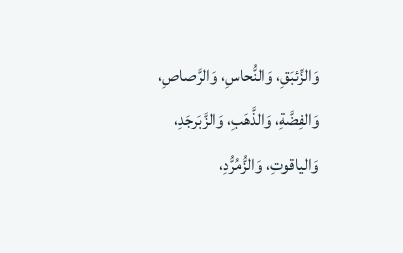وَالزِّئبَقِ، وَالنُّحاسِ، وَالرَّصاصِ، وَالفِضَّةِ، وَالذَّهَبِ، وَالزَّبَرجَدِ، وَالياقوتِ، وَالزُّمُرُّدِ،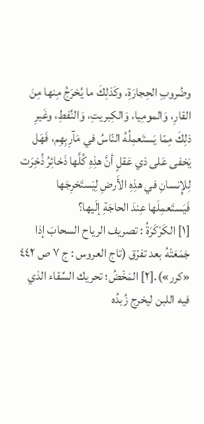وضُروبِ الحِجارَةِ، وكَذلِكَ ما يُخرَجُ مِنها مِنَ القارِ، وَالمومِيا، وَالكِبريتِ، وَالنِّفطِ، وغَيرِ ذلِكَ مِمّا يَستَعمِلُهُ النّاسُ في مَآرِبِهِم، فَهَل يَخفى عَلى ذي عَقلٍ أنَّ هذِهِ كُلَّها ذَخائِرُ ذُخِرَت لِلإِنسانِ في هذِهِ الأَرضِ لِيَستَخرِجَها فَيَستَعمِلَها عِندَ الحاجَةِ إلَيها؟
[١] الكَرْكَرَةُ : تصريف الرياح السحابَ إذا جَمَعَتْهُ بعد تفرّق (تاج العروس : ج ٧ ص ٤٤٢ «كرر»).[٢] المَخْضُ؛ تحريك السِّقاء الذي فيه اللبن ليخرج زُبدُه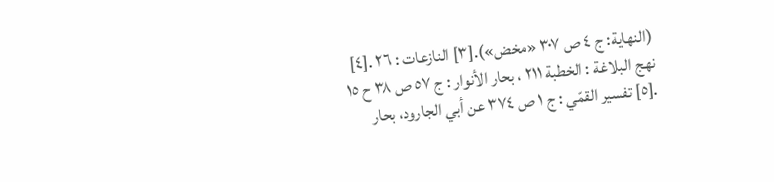(النهاية: ج ٤ ص ٣٠٧ «مخض»).[٣] النازعات : ٢٦ .[٤] نهج البلاغة : الخطبة ٢١١ ، بحار الأنوار : ج ٥٧ ص ٣٨ ح ١٥ .[٥] تفسير القمّي : ج ١ ص ٣٧٤ عن أبي الجارود، بحار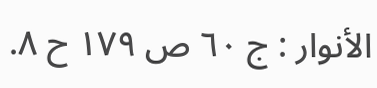الأنوار : ج ٦٠ ص ١٧٩ ح ٨.